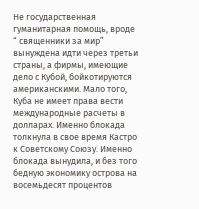Не государственная гуманитарная помощь, вроде “ священники за мир” вынуждена идти через третьи страны, а фирмы, имеющие дело с Кубой, бойкотируются американскими. Мало того, Куба не имеет права вести международные расчеты в долларах. Именно блокада толкнула в свое время Кастро к Советскому Союзу. Именно блокада вынудила, и без того бедную экономику острова на восемьдесят процентов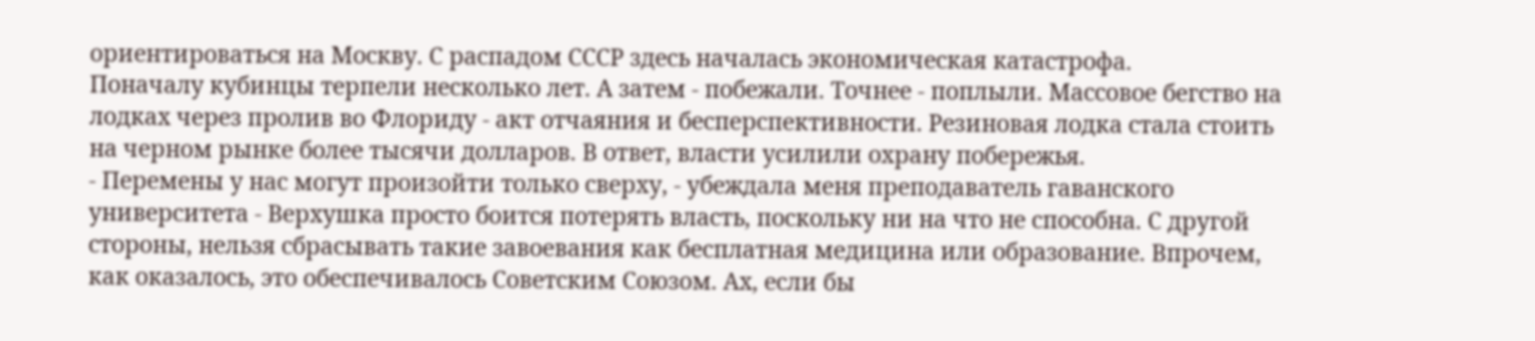ориентироваться на Москву. С распадом СССР здесь началась экономическая катастрофа.
Поначалу кубинцы терпели несколько лет. А затем - побежали. Точнее - поплыли. Массовое бегство на лодках через пролив во Флориду - акт отчаяния и бесперспективности. Резиновая лодка стала стоить на черном рынке более тысячи долларов. В ответ, власти усилили охрану побережья.
- Перемены у нас могут произойти только сверху, - убеждала меня преподаватель гаванского университета - Верхушка просто боится потерять власть, поскольку ни на что не способна. С другой стороны, нельзя сбрасывать такие завоевания как бесплатная медицина или образование. Впрочем, как оказалось, это обеспечивалось Советским Союзом. Ах, если бы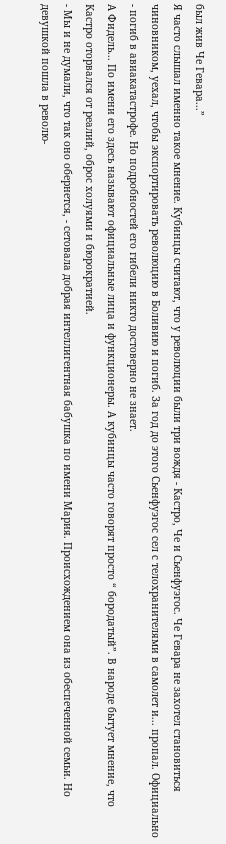был жив Че Гевара...”
Я часто слышал именно такое мнение. Кубинцы считают, что у революции были три вождя - Кастро, Че и Сьенфуэгос. Че Гевара не захотел становиться чиновником, уехал, чтобы экспортировать революцию в Боливию и погиб. За год до этого Сьенфуэгос сел с телохранителями в самолет и... пропал. Официально - погиб в авиакатастрофе. Но подробностей его гибели никто достоверно не знает.
А Фидель... По имени его здесь называют официальные лица и функционеры. А кубинцы часто говорят просто “ бородатый”. В народе бытует мнение, что Кастро оторвался от реалий, оброс холуями и бюрократией.
- Мы и не думали, что так оно обернется, - сетовала добрая интеллигентная бабушка по имени Мария. Происхождением она из обеспеченной семьи. Но девушкой пошла в револю-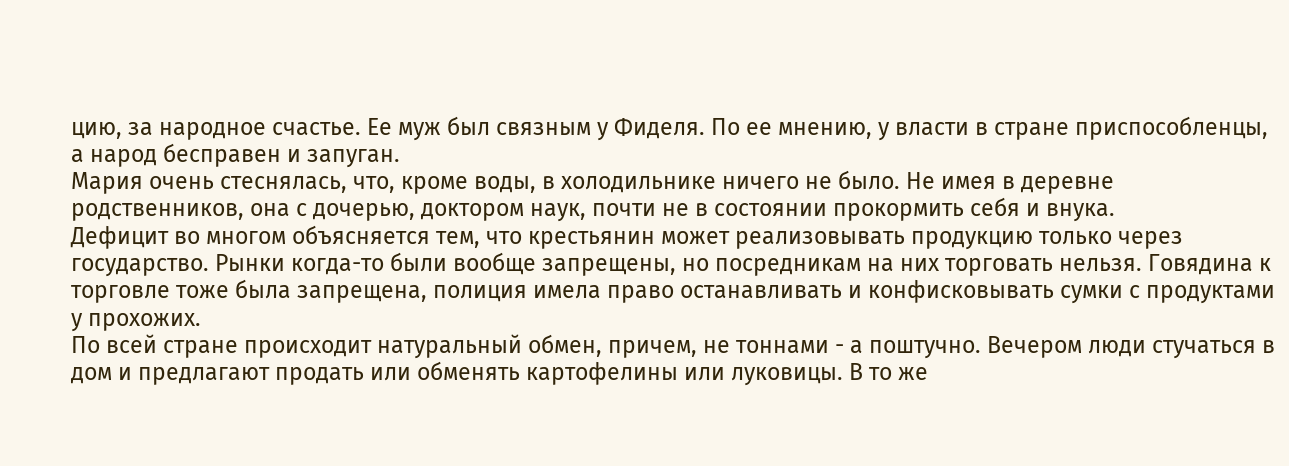цию, за народное счастье. Ее муж был связным у Фиделя. По ее мнению, у власти в стране приспособленцы, а народ бесправен и запуган.
Мария очень стеснялась, что, кроме воды, в холодильнике ничего не было. Не имея в деревне родственников, она с дочерью, доктором наук, почти не в состоянии прокормить себя и внука.
Дефицит во многом объясняется тем, что крестьянин может реализовывать продукцию только через государство. Рынки когда-то были вообще запрещены, но посредникам на них торговать нельзя. Говядина к торговле тоже была запрещена, полиция имела право останавливать и конфисковывать сумки с продуктами у прохожих.
По всей стране происходит натуральный обмен, причем, не тоннами - а поштучно. Вечером люди стучаться в дом и предлагают продать или обменять картофелины или луковицы. В то же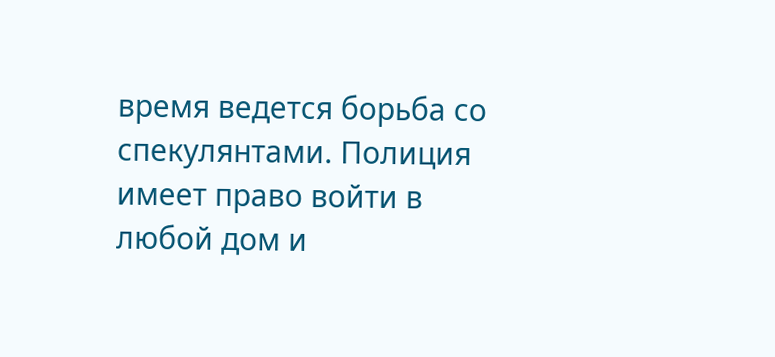время ведется борьба со спекулянтами. Полиция имеет право войти в любой дом и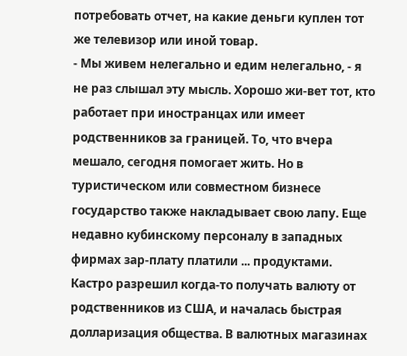потребовать отчет, на какие деньги куплен тот же телевизор или иной товар.
- Мы живем нелегально и едим нелегально, - я не раз слышал эту мысль. Хорошо жи-вет тот, кто работает при иностранцах или имеет родственников за границей. То, что вчера мешало, сегодня помогает жить. Но в туристическом или совместном бизнесе государство также накладывает свою лапу. Еще недавно кубинскому персоналу в западных фирмах зар-плату платили ... продуктами.
Кастро разрешил когда-то получать валюту от родственников из США, и началась быстрая долларизация общества. В валютных магазинах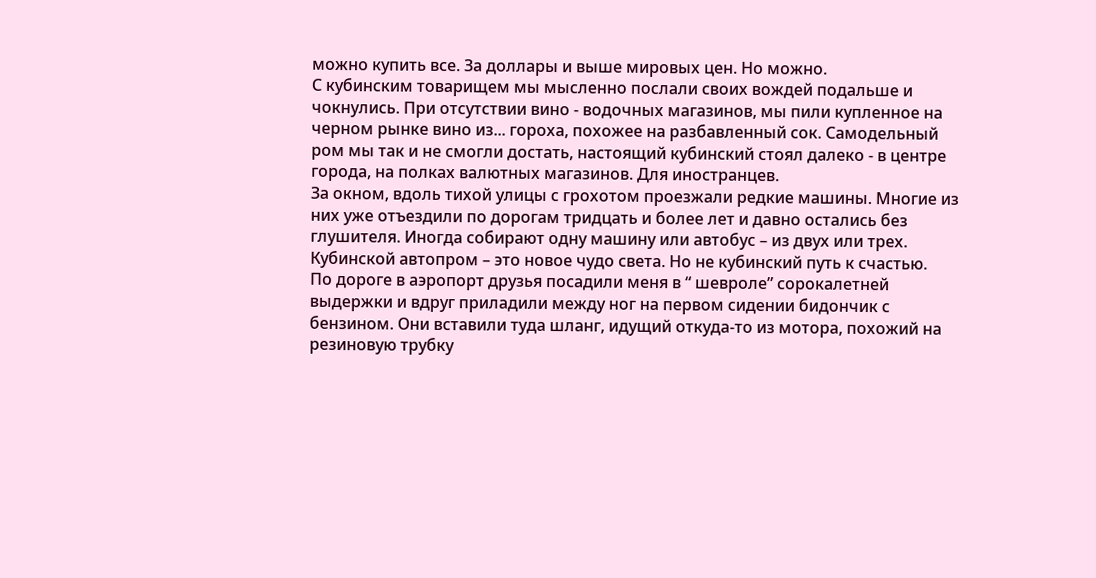можно купить все. За доллары и выше мировых цен. Но можно.
С кубинским товарищем мы мысленно послали своих вождей подальше и чокнулись. При отсутствии вино - водочных магазинов, мы пили купленное на черном рынке вино из... гороха, похожее на разбавленный сок. Самодельный ром мы так и не смогли достать, настоящий кубинский стоял далеко - в центре города, на полках валютных магазинов. Для иностранцев.
За окном, вдоль тихой улицы с грохотом проезжали редкие машины. Многие из них уже отъездили по дорогам тридцать и более лет и давно остались без глушителя. Иногда собирают одну машину или автобус – из двух или трех. Кубинской автопром – это новое чудо света. Но не кубинский путь к счастью.
По дороге в аэропорт друзья посадили меня в “ шевроле” сорокалетней выдержки и вдруг приладили между ног на первом сидении бидончик с бензином. Они вставили туда шланг, идущий откуда-то из мотора, похожий на резиновую трубку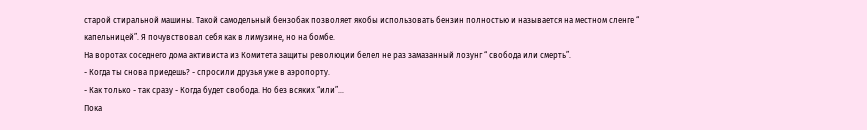старой стиральной машины. Такой самодельный бензобак позволяет якобы использовать бензин полностью и называется на местном сленге “ капельницей”. Я почувствовал себя как в лимузине, но на бомбе.
На воротах соседнего дома активиста из Комитета защиты революции белел не раз замазанный лозунг “ свобода или смерть”.
- Когда ты снова приедешь? - спросили друзья уже в аэропорту.
- Как только - так сразу - Когда будет свобода. Но без всяких “или”...
Пока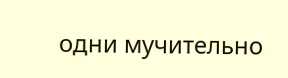одни мучительно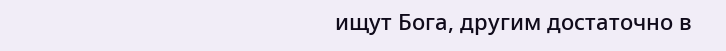ищут Бога, другим достаточно в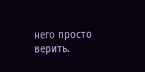него просто верить.